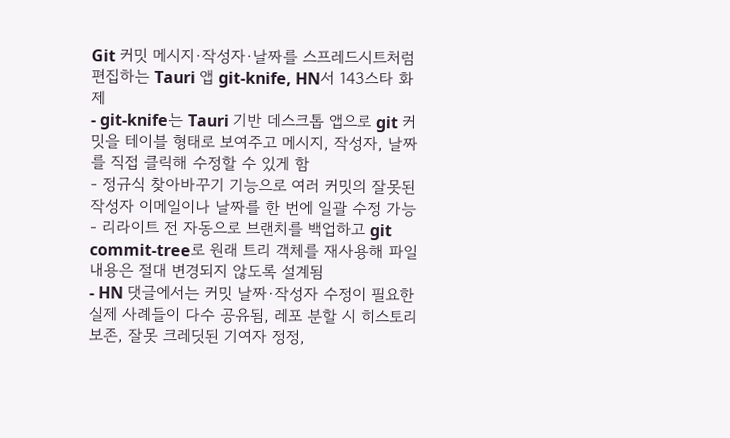Git 커밋 메시지·작성자·날짜를 스프레드시트처럼 편집하는 Tauri 앱 git-knife, HN서 143스타 화제
- git-knife는 Tauri 기반 데스크톱 앱으로 git 커밋을 테이블 형태로 보여주고 메시지, 작성자, 날짜를 직접 클릭해 수정할 수 있게 함
- 정규식 찾아바꾸기 기능으로 여러 커밋의 잘못된 작성자 이메일이나 날짜를 한 번에 일괄 수정 가능
- 리라이트 전 자동으로 브랜치를 백업하고 git commit-tree로 원래 트리 객체를 재사용해 파일 내용은 절대 변경되지 않도록 설계됨
- HN 댓글에서는 커밋 날짜·작성자 수정이 필요한 실제 사례들이 다수 공유됨, 레포 분할 시 히스토리 보존, 잘못 크레딧된 기여자 정정,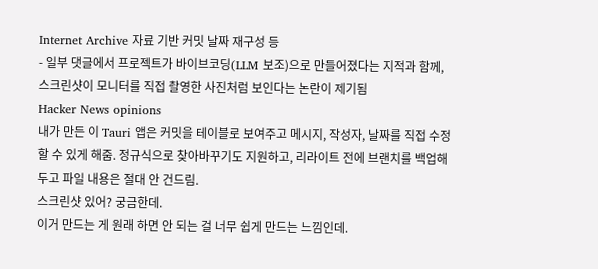Internet Archive 자료 기반 커밋 날짜 재구성 등
- 일부 댓글에서 프로젝트가 바이브코딩(LLM 보조)으로 만들어졌다는 지적과 함께, 스크린샷이 모니터를 직접 촬영한 사진처럼 보인다는 논란이 제기됨
Hacker News opinions
내가 만든 이 Tauri 앱은 커밋을 테이블로 보여주고 메시지, 작성자, 날짜를 직접 수정할 수 있게 해줌. 정규식으로 찾아바꾸기도 지원하고, 리라이트 전에 브랜치를 백업해두고 파일 내용은 절대 안 건드림.
스크린샷 있어? 궁금한데.
이거 만드는 게 원래 하면 안 되는 걸 너무 쉽게 만드는 느낌인데.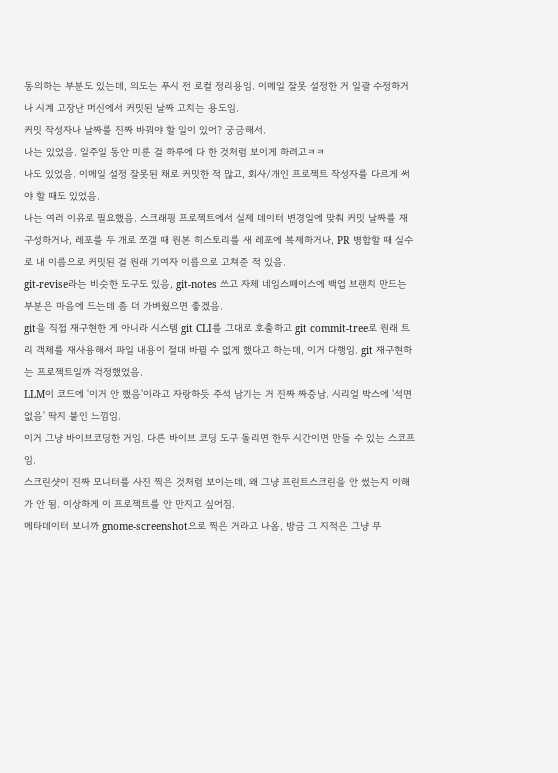동의하는 부분도 있는데, 의도는 푸시 전 로컬 정리용임. 이메일 잘못 설정한 거 일괄 수정하거나 시계 고장난 머신에서 커밋된 날짜 고치는 용도임.
커밋 작성자나 날짜를 진짜 바꿔야 할 일이 있어? 궁금해서.
나는 있었음. 일주일 동안 미룬 걸 하루에 다 한 것처럼 보이게 하려고ㅋㅋ
나도 있었음. 이메일 설정 잘못된 채로 커밋한 적 많고, 회사/개인 프로젝트 작성자를 다르게 써야 할 때도 있었음.
나는 여러 이유로 필요했음. 스크래핑 프로젝트에서 실제 데이터 변경일에 맞춰 커밋 날짜를 재구성하거나, 레포를 두 개로 쪼갤 때 원본 히스토리를 새 레포에 복제하거나, PR 병합할 때 실수로 내 이름으로 커밋된 걸 원래 기여자 이름으로 고쳐준 적 있음.
git-revise라는 비슷한 도구도 있음, git-notes 쓰고 자체 네임스페이스에 백업 브랜치 만드는 부분은 마음에 드는데 좀 더 가벼웠으면 좋겠음.
git을 직접 재구현한 게 아니라 시스템 git CLI를 그대로 호출하고 git commit-tree로 원래 트리 객체를 재사용해서 파일 내용이 절대 바뀔 수 없게 했다고 하는데, 이거 다행임. git 재구현하는 프로젝트일까 걱정했었음.
LLM이 코드에 '이거 안 했음'이라고 자랑하듯 주석 남기는 거 진짜 짜증남. 시리얼 박스에 '석면 없음' 딱지 붙인 느낌임.
이거 그냥 바이브코딩한 거임. 다른 바이브 코딩 도구 돌리면 한두 시간이면 만들 수 있는 스코프임.
스크린샷이 진짜 모니터를 사진 찍은 것처럼 보이는데, 왜 그냥 프린트스크린을 안 썼는지 이해가 안 됨. 이상하게 이 프로젝트를 안 만지고 싶어짐.
메타데이터 보니까 gnome-screenshot으로 찍은 거라고 나옴, 방금 그 지적은 그냥 무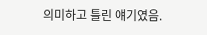의미하고 틀린 얘기였음.